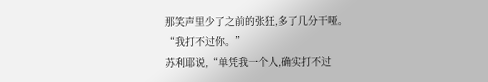那笑声里少了之前的张狂,多了几分干哑。
“我打不过你。”
苏利耶说,“单凭我一个人,确实打不过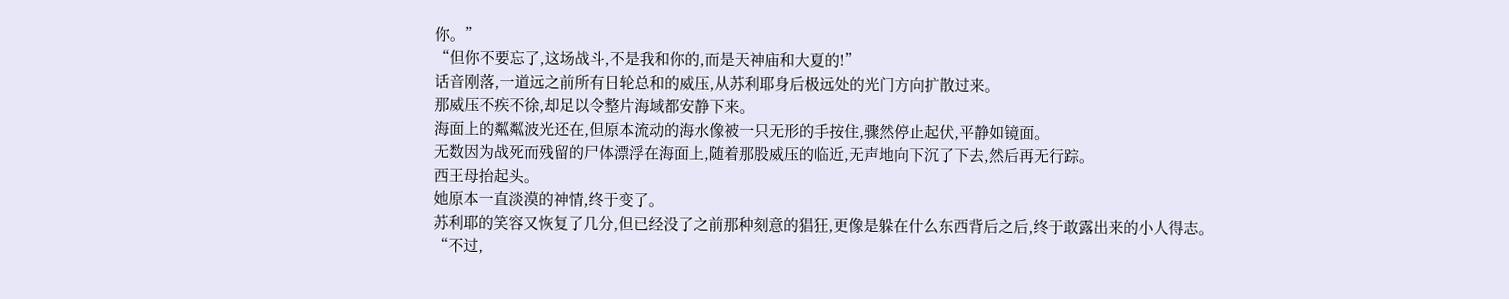你。”
“但你不要忘了,这场战斗,不是我和你的,而是天神庙和大夏的!”
话音刚落,一道远之前所有日轮总和的威压,从苏利耶身后极远处的光门方向扩散过来。
那威压不疾不徐,却足以令整片海域都安静下来。
海面上的粼粼波光还在,但原本流动的海水像被一只无形的手按住,骤然停止起伏,平静如镜面。
无数因为战死而残留的尸体漂浮在海面上,随着那股威压的临近,无声地向下沉了下去,然后再无行踪。
西王母抬起头。
她原本一直淡漠的神情,终于变了。
苏利耶的笑容又恢复了几分,但已经没了之前那种刻意的猖狂,更像是躲在什么东西背后之后,终于敢露出来的小人得志。
“不过,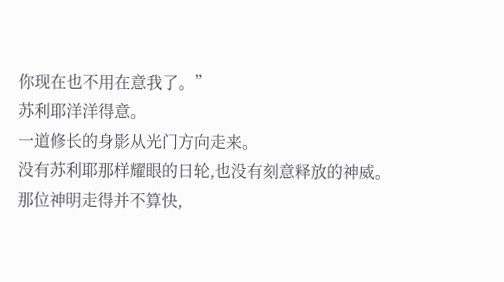你现在也不用在意我了。”
苏利耶洋洋得意。
一道修长的身影从光门方向走来。
没有苏利耶那样耀眼的日轮,也没有刻意释放的神威。
那位神明走得并不算快,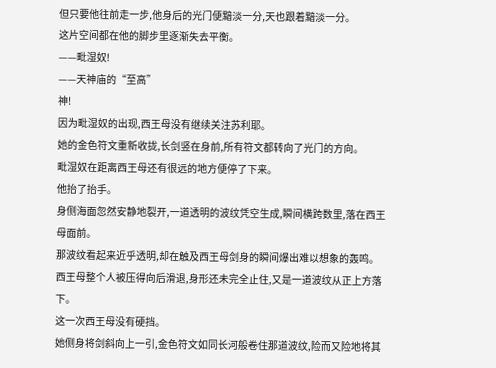但只要他往前走一步,他身后的光门便黯淡一分,天也跟着黯淡一分。
这片空间都在他的脚步里逐渐失去平衡。
——毗湿奴!
——天神庙的“至高”
神!
因为毗湿奴的出现,西王母没有继续关注苏利耶。
她的金色符文重新收拢,长剑竖在身前,所有符文都转向了光门的方向。
毗湿奴在距离西王母还有很远的地方便停了下来。
他抬了抬手。
身侧海面忽然安静地裂开,一道透明的波纹凭空生成,瞬间横跨数里,落在西王母面前。
那波纹看起来近乎透明,却在触及西王母剑身的瞬间爆出难以想象的轰鸣。
西王母整个人被压得向后滑退,身形还未完全止住,又是一道波纹从正上方落下。
这一次西王母没有硬挡。
她侧身将剑斜向上一引,金色符文如同长河般卷住那道波纹,险而又险地将其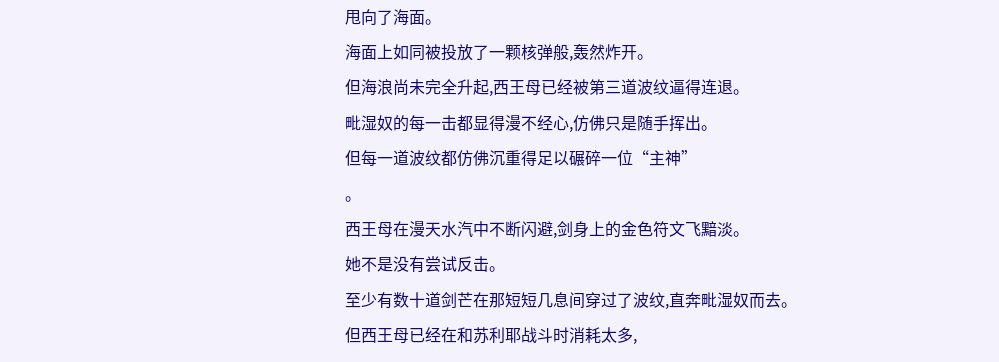甩向了海面。
海面上如同被投放了一颗核弹般,轰然炸开。
但海浪尚未完全升起,西王母已经被第三道波纹逼得连退。
毗湿奴的每一击都显得漫不经心,仿佛只是随手挥出。
但每一道波纹都仿佛沉重得足以碾碎一位“主神”
。
西王母在漫天水汽中不断闪避,剑身上的金色符文飞黯淡。
她不是没有尝试反击。
至少有数十道剑芒在那短短几息间穿过了波纹,直奔毗湿奴而去。
但西王母已经在和苏利耶战斗时消耗太多,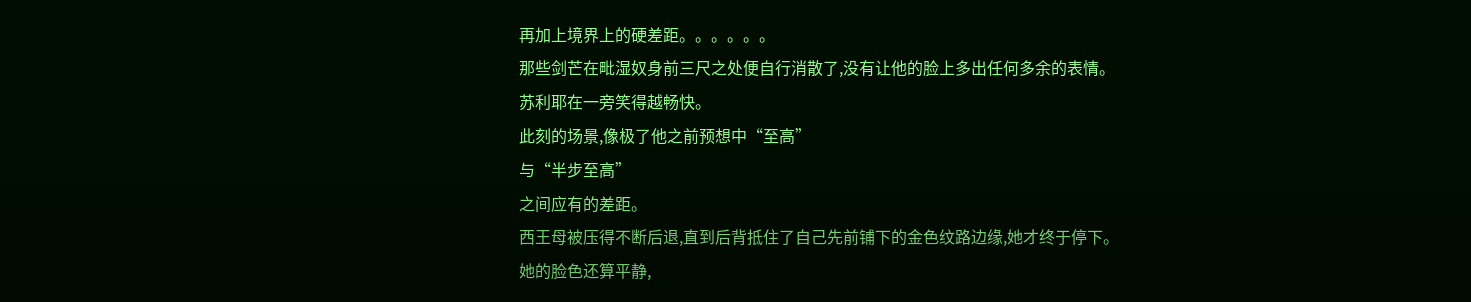再加上境界上的硬差距。。。。。。
那些剑芒在毗湿奴身前三尺之处便自行消散了,没有让他的脸上多出任何多余的表情。
苏利耶在一旁笑得越畅快。
此刻的场景,像极了他之前预想中“至高”
与“半步至高”
之间应有的差距。
西王母被压得不断后退,直到后背抵住了自己先前铺下的金色纹路边缘,她才终于停下。
她的脸色还算平静,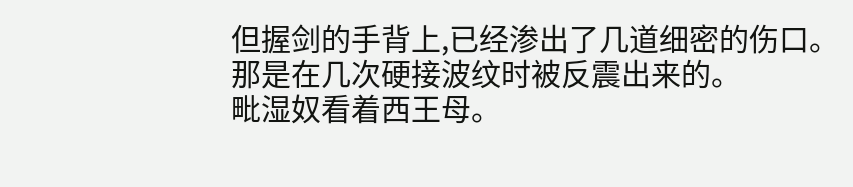但握剑的手背上,已经渗出了几道细密的伤口。
那是在几次硬接波纹时被反震出来的。
毗湿奴看着西王母。